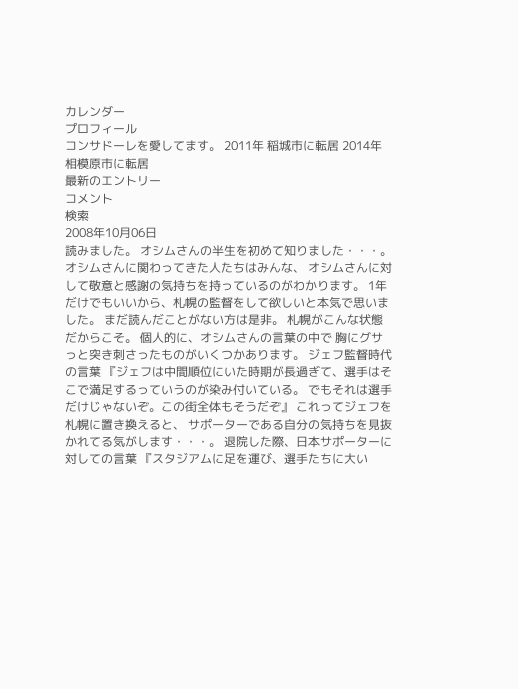カレンダー
プロフィール
コンサドーレを愛してます。 2011年 稲城市に転居 2014年 相模原市に転居
最新のエントリー
コメント
検索
2008年10月06日
読みました。 オシムさんの半生を初めて知りました・・・。 オシムさんに関わってきた人たちはみんな、 オシムさんに対して敬意と感謝の気持ちを持っているのがわかります。 1年だけでもいいから、札幌の監督をして欲しいと本気で思いました。 まだ読んだことがない方は是非。 札幌がこんな状態だからこそ。 個人的に、オシムさんの言葉の中で 胸にグサっと突き刺さったものがいくつかあります。 ジェフ監督時代の言葉 『ジェフは中間順位にいた時期が長過ぎて、選手はそこで満足するっていうのが染み付いている。 でもそれは選手だけじゃないぞ。この街全体もそうだぞ』 これってジェフを札幌に置き換えると、 サポーターである自分の気持ちを見抜かれてる気がします・・・。 退院した際、日本サポーターに対しての言葉 『スタジアムに足を運び、選手たちに大い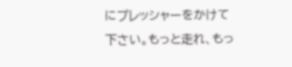にプレッシャーをかけて下さい。もっと走れ、もっ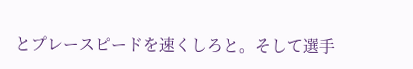とプレースピードを速くしろと。そして選手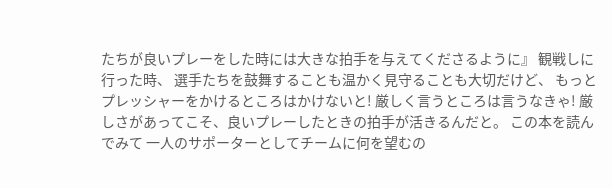たちが良いプレーをした時には大きな拍手を与えてくださるように』 観戦しに行った時、 選手たちを鼓舞することも温かく見守ることも大切だけど、 もっとプレッシャーをかけるところはかけないと! 厳しく言うところは言うなきゃ! 厳しさがあってこそ、良いプレーしたときの拍手が活きるんだと。 この本を読んでみて 一人のサポーターとしてチームに何を望むの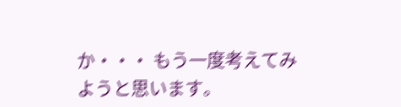か・・・ もう一度考えてみようと思います。